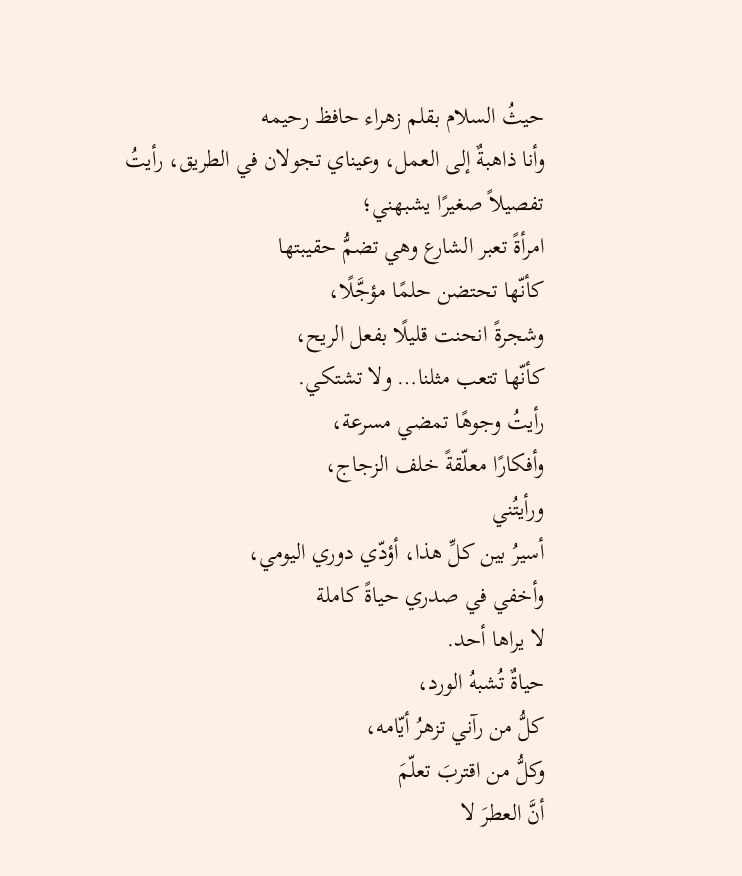حيثُ السلام بقلم زهراء حافظ رحيمه
وأنا ذاهبةٌ إلى العمل، وعيناي تجولان في الطريق، رأيتُ
تفصيلاً صغيرًا يشبهني؛
امرأةً تعبر الشارع وهي تضمُّ حقيبتها
كأنّها تحتضن حلمًا مؤجَّلًا،
وشجرةً انحنت قليلًا بفعل الريح،
كأنّها تتعب مثلنا… ولا تشتكي.
رأيتُ وجوهًا تمضي مسرعة،
وأفكارًا معلّقةً خلف الزجاج،
ورأيتُني
أسيرُ بين كلِّ هذا، أؤدّي دوري اليومي،
وأخفي في صدري حياةً كاملة
لا يراها أحد.
حياةٌ تُشبهُ الورد،
كلُّ من رآني تزهرُ أيّامه،
وكلُّ من اقتربَ تعلّمَ
أنَّ العطرَ لا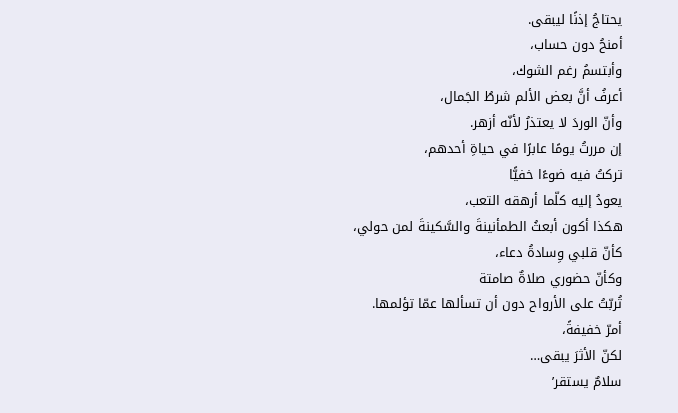يحتاجُ إذنًا ليبقى.
أمنحُ دون حساب،
وأبتسمُ رغم الشوك،
أعرفُ أنَّ بعض الألم شرطُ الجَمال،
وأنّ الوردَ لا يعتذرُ لأنّه أزهر.
إن مررتُ يومًا عابرًا في حياةِ أحدهم،
تركتُ فيه ضوءًا خفيًّا
يعودُ إليه كلّما أرهقه التعب،
هكذا أكون أبعثُ الطمأنينةَ والسَّكينةَ لمن حولي،
كأنّ قلبي وِسادةُ دعاء،
وكأنّ حضوري صلاةٌ صامتة
تُربّتُ على الأرواح دون أن تسألها عمّا تؤلمها.
أمرّ خفيفةً،
لكنّ الأثرَ يبقى…
سلامٌ يستقر’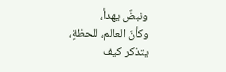ونبضٌ يهدأ،
وكأنّ العالم، للحظةٍ،
يتذكر كيف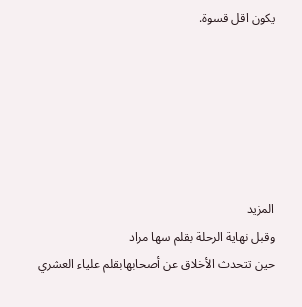يكون اقل قسوة.






المزيد
وقبل نهاية الرحلة بقلم سها مراد
حين تتحدث الأخلاق عن أصحابهابقلم علياء العشري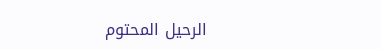الرحيل المحتوم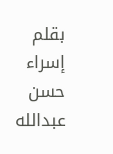بقلم إسراء حسن عبدالله